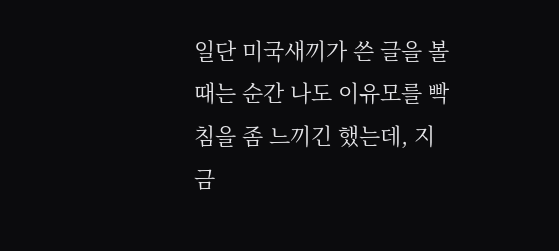일단 미국새끼가 쓴 글을 볼때는 순간 나도 이유모를 빡침을 좀 느끼긴 했는데, 지금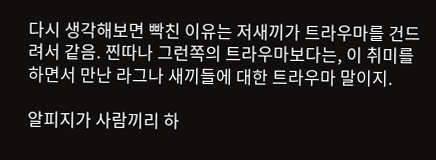다시 생각해보면 빡친 이유는 저새끼가 트라우마를 건드려서 같음. 찐따나 그런쪽의 트라우마보다는, 이 취미를 하면서 만난 라그나 새끼들에 대한 트라우마 말이지.

알피지가 사람끼리 하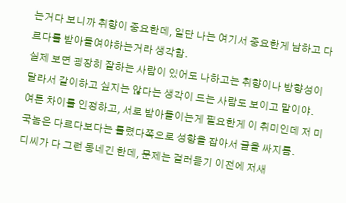는거다 보니까 취향이 중요한데, 일단 나는 여기서 중요한게 남하고 다르다를 받아들여야하는거라 생각함.
실제 보면 굉장히 잘하는 사람이 있어도 나하고는 취향이나 방향성이 달라서 같이하고 싶지는 않다는 생각이 드는 사람도 보이고 말이야.
여튼 차이를 인정하고, 서로 받아들이는게 필요한게 이 취미인데 저 미국놈은 다르다보다는 틀렸다쪽으로 성향을 잡아서 글을 싸지름.
디씨가 다 그런 동네긴 한데, 문제는 걸러듣기 이전에 저새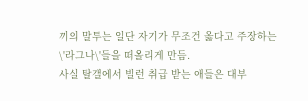끼의 말투는 일단 자기가 무조건 옳다고 주장하는 \'라그나\'들을 떠올리게 만듬.
사실 탈갤에서 빌런 취급 받는 애들은 대부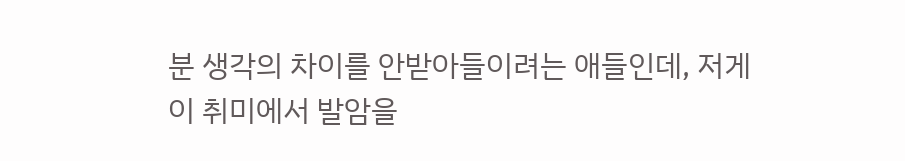분 생각의 차이를 안받아들이려는 애들인데, 저게 이 취미에서 발암을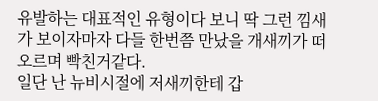유발하는 대표적인 유형이다 보니 딱 그런 낌새가 보이자마자 다들 한번쯤 만났을 개새끼가 떠오르며 빡친거같다.
일단 난 뉴비시절에 저새끼한테 갑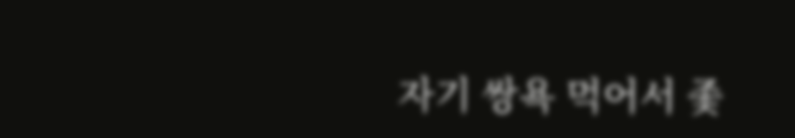자기 쌍욕 먹어서 좇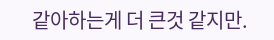같아하는게 더 큰것 같지만.